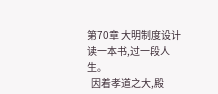第70章 大明制度设计
读一本书,过一段人生。
  因着孝道之大,殿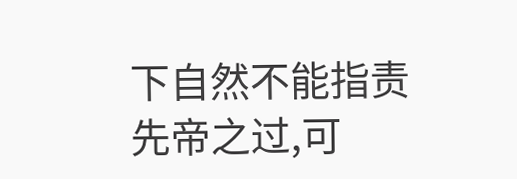下自然不能指责先帝之过,可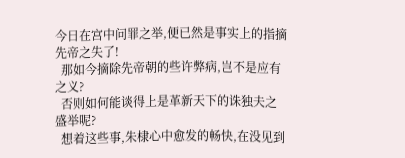今日在宫中问罪之举,便已然是事实上的指摘先帝之失了!
  那如今摘除先帝朝的些许弊病,岂不是应有之义?
  否则如何能谈得上是革新天下的诛独夫之盛举呢?
  想着这些事,朱棣心中愈发的畅快,在没见到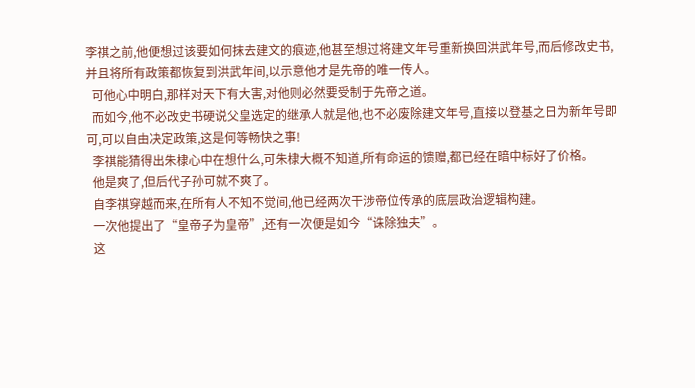李祺之前,他便想过该要如何抹去建文的痕迹,他甚至想过将建文年号重新换回洪武年号,而后修改史书,并且将所有政策都恢复到洪武年间,以示意他才是先帝的唯一传人。
  可他心中明白,那样对天下有大害,对他则必然要受制于先帝之道。
  而如今,他不必改史书硬说父皇选定的继承人就是他,也不必废除建文年号,直接以登基之日为新年号即可,可以自由决定政策,这是何等畅快之事!
  李祺能猜得出朱棣心中在想什么,可朱棣大概不知道,所有命运的馈赠,都已经在暗中标好了价格。
  他是爽了,但后代子孙可就不爽了。
  自李祺穿越而来,在所有人不知不觉间,他已经两次干涉帝位传承的底层政治逻辑构建。
  一次他提出了“皇帝子为皇帝”,还有一次便是如今“诛除独夫”。
  这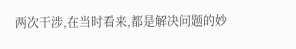两次干涉,在当时看来,都是解决问题的妙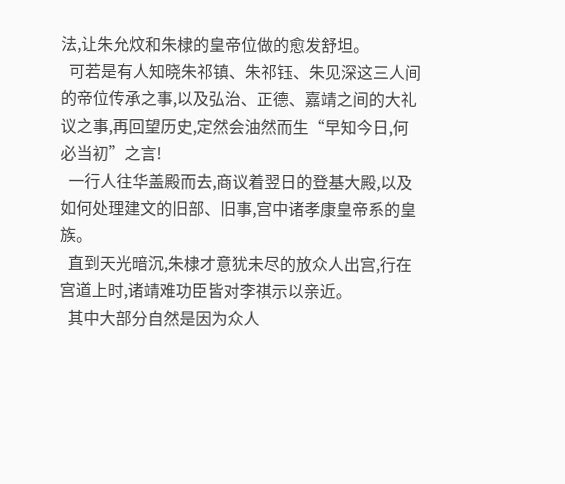法,让朱允炆和朱棣的皇帝位做的愈发舒坦。
  可若是有人知晓朱祁镇、朱祁钰、朱见深这三人间的帝位传承之事,以及弘治、正德、嘉靖之间的大礼议之事,再回望历史,定然会油然而生“早知今日,何必当初”之言!
  一行人往华盖殿而去,商议着翌日的登基大殿,以及如何处理建文的旧部、旧事,宫中诸孝康皇帝系的皇族。
  直到天光暗沉,朱棣才意犹未尽的放众人出宫,行在宫道上时,诸靖难功臣皆对李祺示以亲近。
  其中大部分自然是因为众人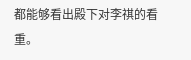都能够看出殿下对李祺的看重。